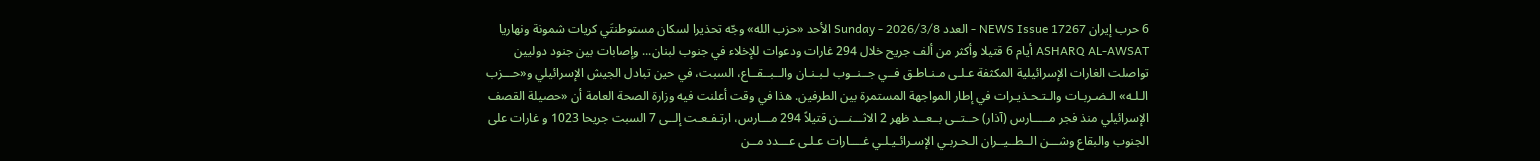6 حرب إيران NEWS Issue 17267 - العدد Sunday - 2026/3/8 الأحد «حزب الله» وجّه تحذيرا لسكان مستوطنتَي كريات شمونة ونهاريا ASHARQ AL-AWSAT أيام 6 قتيلا وأكثر من ألف جريح خلال 294 غارات ودعوات للإخلاء في جنوب لبنان... وإصابات بين جنود دوليين تواصلت الغارات الإسرائيلية المكثفة عـلـى مـنـاطـق فــي جــنــوب لـبـنـان والــبــقــاع، السبت، في حين تبادل الجيش الإسرائيلي و«حـــزب الـلـه» الـضـربـات والـتـحـذيـرات في إطار المواجهة المستمرة بين الطرفين. هذا في وقت أعلنت فيه وزارة الصحة العامة أن «حصيلة القصف الإسرائيلي منذ فجر مـــــارس (آذار) حــتــى بــعــد ظهر 2 الاثـــنـــن قتيلاً 294 مـــارس، ارتـفـعـت إلــى 7 السبت جريحا 1023 و غارات على الجنوب والبقاع وشـــن الــطــيــران الـحـربـي الإسـرائـيـلـي غــــارات عـلـى عـــدد مــن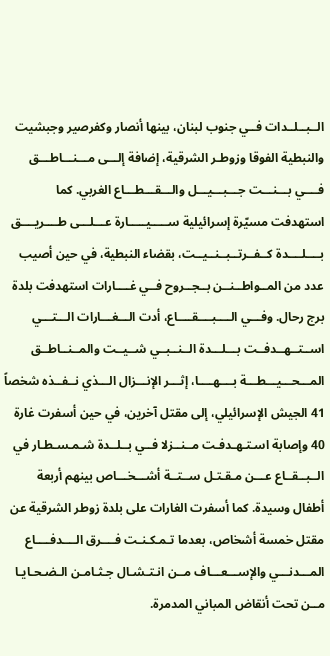الــبــلــدات فــي جنوب لبنان، بينها أنصار وكفرصير وجبشيت والنبطية الفوقا وزوطـر الشرقية، إضافة إلـــى مـــنـــاطـــق فــــي بـــنـــت جـــبـــيـــل والـــقـــطـــاع الغربي. كما استهدفت مسيّرة إسرائيلية ســـــيـــــارة عـــلـــى طــــريــــق بــــلــــدة كــفــرتــبــنــيــت، بقضاء النبطية، في حين أصيب عدد من المــواطــنــن بــجــروح فــي غــــارات استهدفت بلدة برج رحال. وفـــي الــــبــــقــــاع، أدت الـــغـــارات الـــتـــي اســتــهــدفــت بـــلـــدة الــنــبــي شــيــت والمــنــاطــق المـــحـــيـــطـــة بــــهــــا، إثـــر الإنـــزال الـــذي نــفــذه شخصاً 41 الجيش الإسرائيلي، إلى مقتل آخرين، في حين أسفرت غارة 40 وإصابة اسـتـهـدفـت مــنــزلا فــي بــلــدة شـمـسـطـار في الــبــقــاع عـــن مـقـتـل ســتــة أشـــخـــاص بينهم أربعة أطفال وسيدة. كما أسفرت الغارات على بلدة زوطر الشرقية عن مقتل خمسة أشخاص، بعدما تـمـكـنـت فــــرق الــــدفــــاع المـــدنـــي والإســـعـــاف مــن انـتـشـال جـثـامـن الـضـحـايـا مــن تحت أنقاض المباني المدمرة.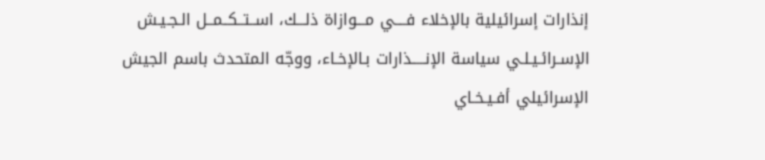إنذارات إسرائيلية بالإخلاء فــــي مـــوازاة ذلـــك، اســتــكــمــل الـجـيـش الإسـرائـيـلـي سياسة الإنـــــذارات بـالإخـاء، ووجّه المتحدث باسم الجيش الإسرائيلي أفـيـخـاي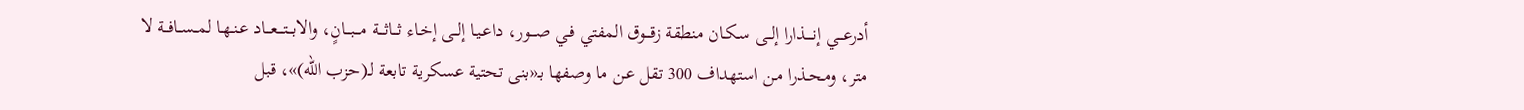أدرعـــي إنــــذارا إلــى سـكـان منطقة زقـــوق المفتي فـي صـــور، داعـيـا إلــى إخـاء ثـــاثـــة مـــبـــانٍ، والابـــتـــعـــاد عـنـهـا لمــســافــة لا متر، ومـحـذرا مـن استهداف 300 تقل عـن ما وصفها بـ«بنى تحتية عسكرية تابعة لـ(حزب الله)»، قبل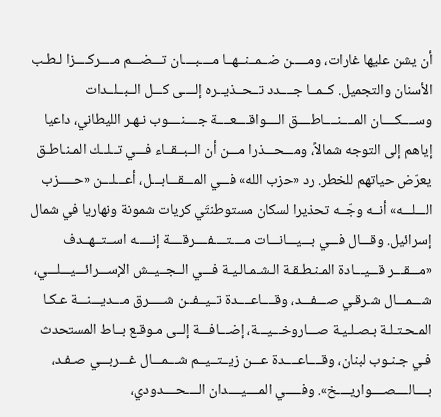أن يشن عليها غارات، ومـــــن ضــمــنــهــا مــــبــــان تـــضـــم مــــركــــزا لـطـب الأسنان والتجميل. كــمــا جــــدد تــحــذيــره إلــــى كـــل الــبــلــدات وســــكــــان المــــنــــاطــــق الــــواقــــعــــة جــــنــــوب نـهـر الليطاني، داعيا إياهم إلى التوجه شمالاً، ومـــحـــذرا مـــن أن الــبــقــاء فـــي تــلــك المـنـاطـق يعرّض حياتهم للخطر. رد «حزب الله» فـــي المـــقـــابـــل، أعـــلـــن «حـــــزب الـــلـــه» أنــه وجّــه تحذيرا لسكان مستوطنتَي كريات شمونة ونهاريا في شمال إسرائيل. وقـــال فـــي بـــيـــانـــات مــــتــــفــــرقــــة إنـــــه اســتــهــدف «مـــقـــر قـــيـــادة المـنـطـقـة الـشـمـالـيـة فـــي الــجــيــش الإســـرائـــيـــلـــي، شـــمـــال شـرقـي صـــفـــد، وقــــاعــــدة تــيــفــن شـــــرق مـــديـــنـــة عـكـا المـحـتـلـة بـصـلـيـة صـــاروخـــيـــة، إضـــافـــة إلــى مـوقـع بــاط المستحدث فـي جـنـوب لبنان، وقــــاعــــدة عـــن زيــتــيــم شـــمـــال غـــربـــي صـفـد، بــــالــــصــــواريــــخ». وفـــــي المــــيــــدان الــــحــــدودي،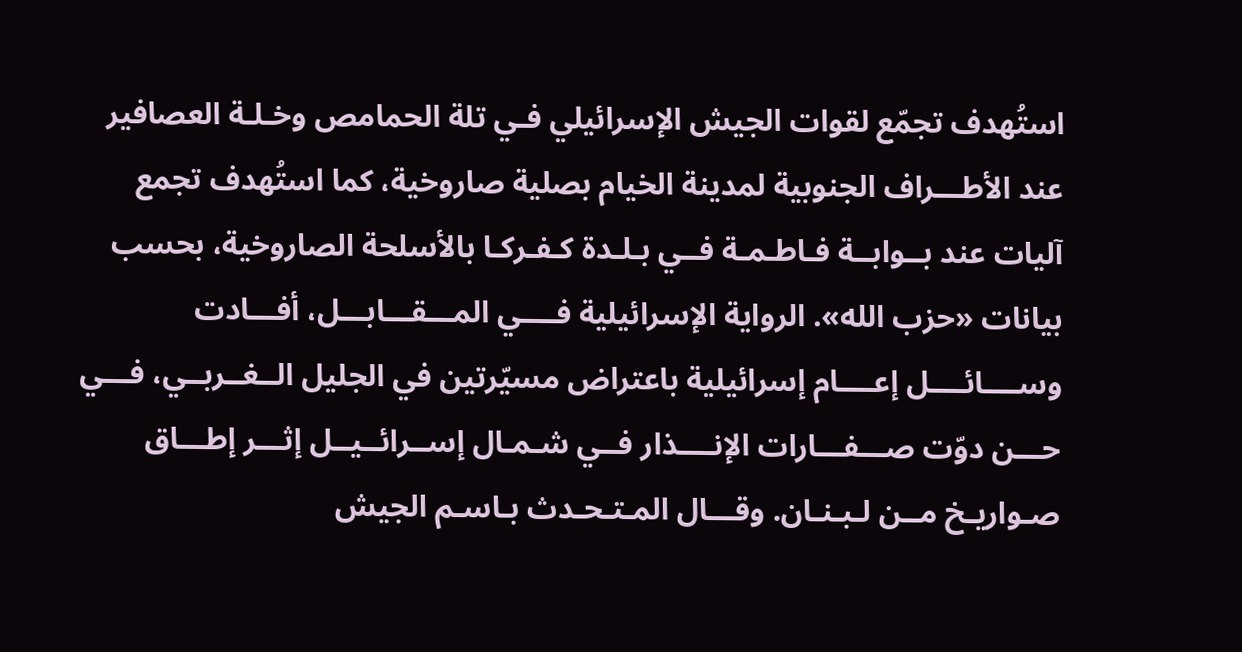استُهدف تجمّع لقوات الجيش الإسرائيلي فـي تلة الحمامص وخـلـة العصافير عند الأطـــراف الجنوبية لمدينة الخيام بصلية صاروخية، كما استُهدف تجمع آليات عند بــوابــة فـاطـمـة فــي بـلـدة كـفـركـا بالأسلحة الصاروخية، بحسب بيانات «حزب الله». الرواية الإسرائيلية فــــي المـــقـــابـــل، أفـــادت وســــائــــل إعــــام إسرائيلية باعتراض مسيّرتين في الجليل الــغــربــي، فـــي حـــن دوّت صـــفـــارات الإنــــذار فــي شـمـال إســرائــيــل إثـــر إطـــاق صـواريـخ مــن لـبـنـان. وقـــال المـتـحـدث بـاسـم الجيش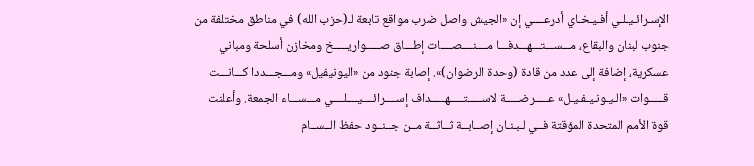الإسـرائـيـلـي أفـيـخـاي أدرعــــي إن «الجيش واصل ضرب مواقع تابعة لـ(حزب الله) في مناطق مختلفة من جنوب لبنان والبقاع، مـــســـتـــهـــدفـــا مــــنــــصــــات إطـــاق صـــــواريـــــخ ومخازن أسلحة ومباني عسكرية، إضافة إلى عدد من قادة (وحدة الرضوان)». إصابة جنود من «اليونيفيل» ومـــجـــددا كـــانـــت قـــــوات «الـيـونـيـفـيـل» عـــــرضـــــة لاســـــتـــــهـــــداف إســــرائــــيــــلــــي مـــســـاء الجمعة. وأعلنت قوة الأمم المتحدة المؤقتة فــي لـبـنـان إصــابــة ثــاثــة مــن جــنــود حفظ الــســام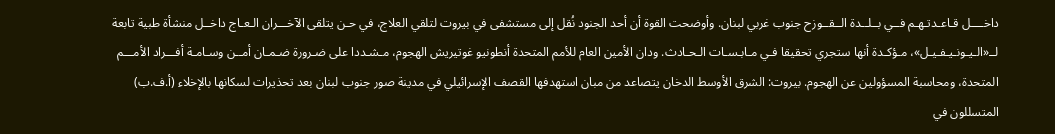داخــــل قـاعـدتـهـم فــي بــلــدة الــقــوزح جنوب غربي لبنان. وأوضحت القوة أن أحد الجنود نُقل إلى مستشفى في بيروت لتلقي العلاج، في حـن يتلقى الآخـــران الـعـاج داخــل منشأة طبية تابعة لــ«الـيـونـيـفـيـل»، مـؤكـدة أنها ستجري تحقيقا فـي مـابـسـات الـحـادث. ودان الأمين العام للأمم المتحدة أنطونيو غوتيريش الهجوم، مـشـددا على ضـرورة ضـمـان أمــن وسـامـة أفـــراد الأمـــم المتحدة، ومحاسبة المسؤولين عن الهجوم. بيروت: الشرق الأوسط الدخان يتصاعد من مبان استهدفها القصف الإسرائيلي في مدينة صور جنوب لبنان بعد تحذيرات لسكانها بالإخلاء (أ.ف.ب) المتسللون في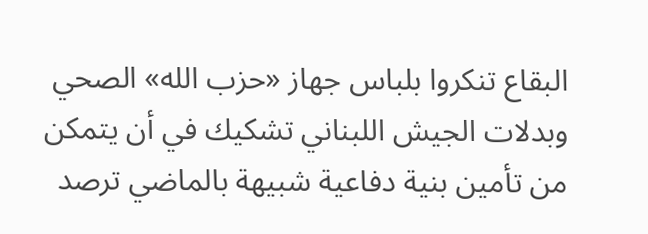البقاع تنكروا بلباس جهاز «حزب الله» الصحي وبدلات الجيش اللبناني تشكيك في أن يتمكن من تأمين بنية دفاعية شبيهة بالماضي ترصد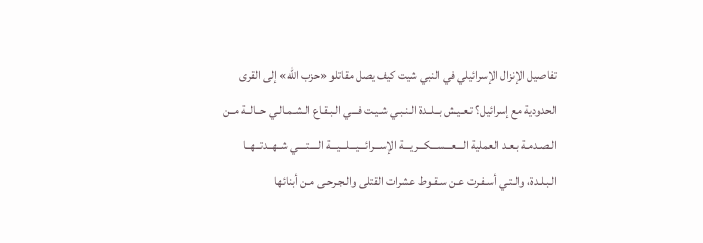تفاصيل الإنزال الإسرائيلي في النبي شيت كيف يصل مقاتلو «حزب الله» إلى القرى الحدودية مع إسرائيل؟ تـعـيـش بــلــدة الـنـبـي شـيـت فـــي الـبـقـاع الـشـمـالـي حــالــة مــن الـصـدمـة بـعـد العملية الـــعـــســـكـــريـــة الإســـرائـــيـــلـــيـــة الــــتــــي شــهــدتــهــا الـبـلـدة، والـتـي أسـفـرت عـن سـقـوط عشرات القتلى والـجـرحـى مـن أبنائها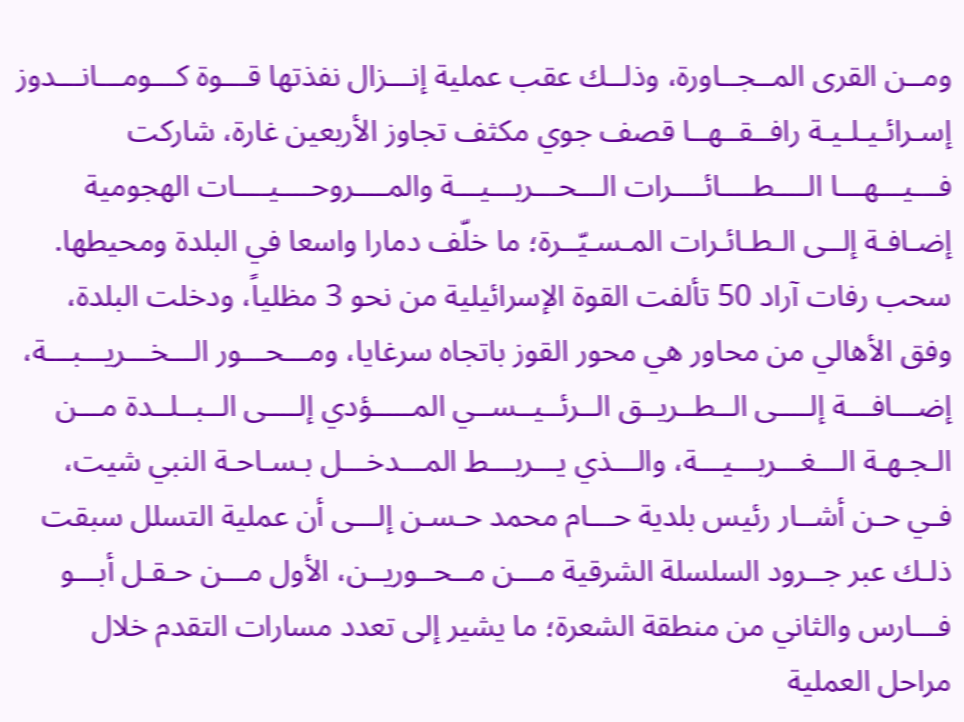ومــن القرى المــجــاورة، وذلــك عقب عملية إنـــزال نفذتها قـــوة كـــومـــانـــدوز إسـرائـيـلـيـة رافــقــهــا قصف جوي مكثف تجاوز الأربعين غارة، شاركت فـــيـــهـــا الــــطــــائــــرات الـــحـــربـــيـــة والمــــروحــــيــــات الهجومية إضـافـة إلــى الـطـائـرات المـسـيّــرة؛ ما خلّف دمارا واسعا في البلدة ومحيطها. سحب رفات آراد 50 تألفت القوة الإسرائيلية من نحو 3 مظلياً، ودخلت البلدة، وفق الأهالي من محاور هي محور القوز باتجاه سرغايا، ومـــحـــور الـــخـــريـــبـــة، إضـــافـــة إلــــى الــطــريــق الــرئــيــســي المـــــؤدي إلــــى الــبــلــدة مـــن الـجـهـة الـــغـــربـــيـــة، والـــذي يـــربـــط المـــدخـــل بـسـاحـة النبي شيت، فـي حـن أشــار رئيس بلدية حـــام محمد حـسـن إلـــى أن عملية التسلل سبقت ذلـك عبر جــرود السلسلة الشرقية مـــن مــحــوريــن، الأول مـــن حـقـل أبـــو فـــارس والثاني من منطقة الشعرة؛ ما يشير إلى تعدد مسارات التقدم خلال مراحل العملية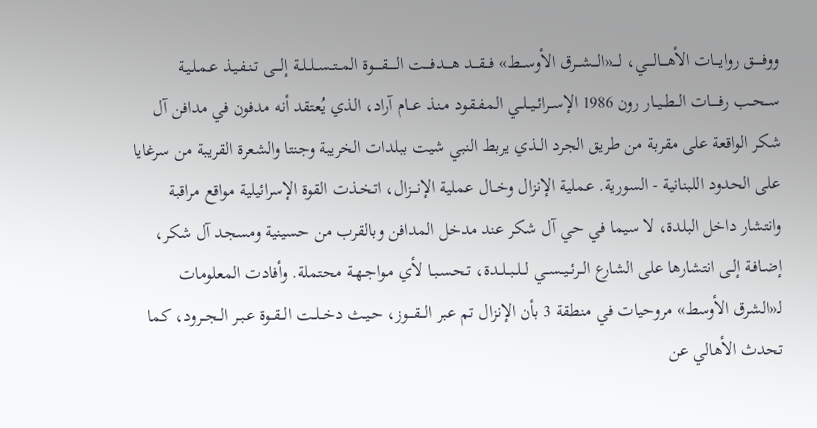ووفـــــق روايـــات الأهــــالــــي، لــــ«الـــشـــرق الأوســـط» فـــقـــد هــــدفــــت الـــــقـــــوة المــتــســلــلــة إلــــى تـنـفـيـذ عـمـلـيـة ســحــب رفـــــات الــطــيــار رون 1986 الإســرائــيــلــي المـفـقـود مـنـذ عـــام آراد، الذي يُعتقد أنه مدفون في مدافن آل شكر الواقعة على مقربة من طريق الجرد الــذي يربط النبي شيت ببلدات الخريبة وجنتا والشعرة القريبة من سرغايا على الحدود اللبنانية - السورية. عملية الإنزال وخــال عملية الإنـــزال، اتـخـذت القوة الإسرائيلية مواقع مراقبة وانتشار داخل البلدة، لا سيما في حي آل شكر عند مدخل المدافن وبالقرب من حسينية ومسجد آل شكر، إضـافـة إلـى انتشارها على الشارع الــرئــيــســي لــلــبــلــدة، تـحـسـبـا لأي مـواجـهـة محتملة. وأفادت المعلومات لـ«الشرق الأوسط» مروحيات في منطقة 3 بأن الإنزال تم عبر الـــقـــوز، حـيـث دخــلــت الــقــوة عـبـر الــجــرود، كما تحدث الأهالي عن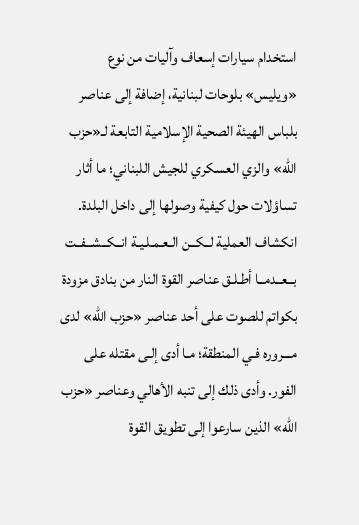استخدام سيارات إسعاف وآليات من نوع «ويليس» بلوحات لبنانية، إضافة إلى عناصر بلباس الهيئة الصحية الإسلامية التابعة لـ«حزب الله» والزي العسكري للجيش اللبناني؛ ما أثار تساؤلات حول كيفية وصولها إلى داخل البلدة. انكشاف العملية لــكــن الـعـمـلـيـة انــكــشــفــت بــعــدمــا أطـلـق عناصر القوة النار من بنادق مزودة بكواتم للصوت على أحد عناصر «حزب الله» لدى مـــروره فـي المنطقة؛ مـا أدى إلـى مقتله على الفور. وأدى ذلك إلى تنبه الأهالي وعناصر «حزب الله» الذين سارعوا إلى تطويق القوة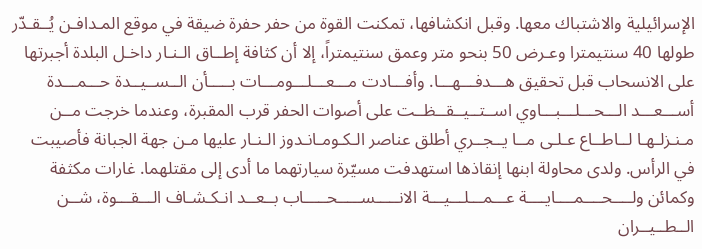الإسرائيلية والاشتباك معها. وقبل انكشافها، تمكنت القوة من حفر حفرة ضيقة في موقع المـدافـن يُــقـدّر طولها 40 سنتيمترا وعـرض 50 بنحو متر وعمق سنتيمتراً، إلا أن كثافة إطــاق الـنـار داخـل البلدة أجبرتها على الانسحاب قبل تحقيق هـــدفـــهـــا. وأفـــادت مـــعـــلـــومـــات بـــــأن الــســيــدة حـــمـــدة أســـعـــد الـــحـــلـــبـــاوي اســتــيــقــظــت على أصوات الحفر قرب المقبرة، وعندما خرجت مــن مـنـزلـهـا لــاطــاع عـلـى مــا يــجــري أطلق عناصر الـكـومـانـدوز الـنـار عليها مـن جهة الجبانة فأصيبت في الرأس. ولدى محاولة ابنها إنقاذها استهدفت مسيّرة سيارتهما ما أدى إلى مقتلهما. غارات مكثفة وكمائن ولــــحــــمــــايــــة عـــمـــلـــيـــة الانـــــســـــحـــــاب بــعــد انـكـشـاف الـــقـــوة، شــن الــطــيــران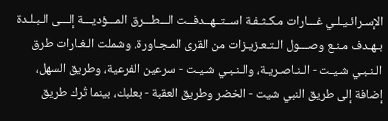الإسـرائـيـلـي غـــارات مـكـثـفـة اســتــهــدفــت الـــطـــرق المـــؤديـــة إلـــى الـبـلـدة بـهـدف مـنـع وصـــول الـتـعـزيـزات من القرى المـجـاورة. وشملت الـغـارات طرق الـنـبـي شـيـت - الـنـاصـريـة، والـنـبـي شـيـت - سرعين الفرعية، وطريق السهل، إضافة إلى طريق النبي شيت - الخضر وطريق العقبة - بعلبك، بينما تُرك طريق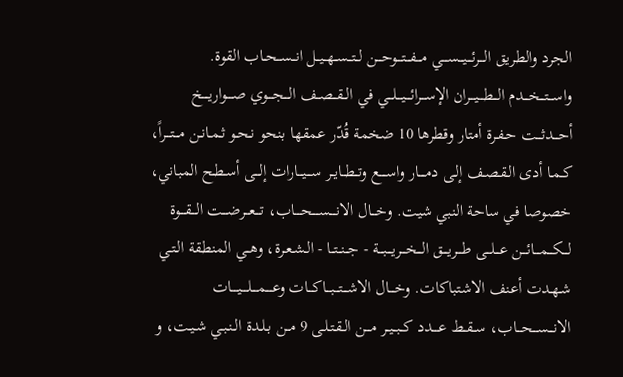الجرد والطريق الـــرئـــيـــســـي مـــفـــتـــوحـــن لــتــســهــيــل انــســحــاب القوة. واســـتـــخـــدم الـــطـــيـــران الإســـرائـــيـــلـــي في الــقــصــف الـــجـــوي صــــواريــــخ أحـــدثـــت حـفـرة أمتار وقطرها 10 ضخمة قُدّر عمقها بنحو نـحـو ثـمـانـن مـــتـــراً، كـمـا أدى الـقـصـف إلـى دمــــار واســــع وتــطــايــر ســـيـــارات إلـــى أسـطـح المباني، خصوصا في ساحة النبي شيت. وخـــال الانــــســــحــــاب، تـــعـــرضـــت الـــقـــوة لـــكـــمـــائـــن عـــلـــى طـــريـــق الـــخـــريـــبـــة - جــنــتــا - الـشـعـرة، وهــي المنطقة الـتـي شـهـدت أعنف الاشتباكات. وخـــال الاشـــتـــبـــاكـــات وعــــمــــلــــيــــات الانـــســـحـــاب، ســقــط عــــدد كــبــيــر مـــن الـقـتـلـى 9 مــن بـلـدة الـنـبـي شـيـت، و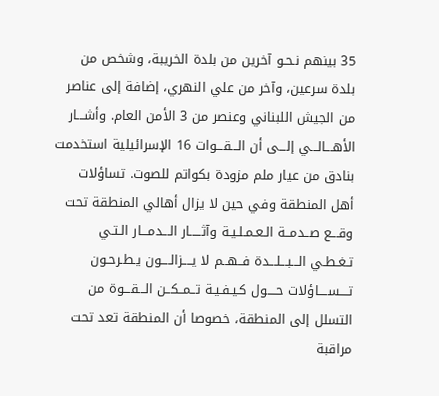35 بينهم نـحـو آخرين من بلدة الخريبة، وشخص من بلدة سرعين، وآخر من علي النهري، إضافة إلى عناصر من الجيش اللبناني وعنصر من 3 الأمن العام. وأشـــار الأهـــالـــي إلـــى أن الـــقـــوات 16 الإسرائيلية استخدمت بنادق من عيار ملم مزودة بكواتم للصوت. تساؤلات أهل المنطقة وفي حين لا يزال أهالي المنطقة تحت وقـــع صــدمــة الـعـمـلـيـة وآثـــــار الـــدمـــار الـتـي تـغـطـي الـــبـــلـــدة فــهــم لا يــــزالــــون يـطـرحـون تــــســــاؤلات حــــول كـيـفـيـة تــمــكــن الـــقـــوة من التسلل إلى المنطقة، خصوصا أن المنطقة تعد تحت مراقبة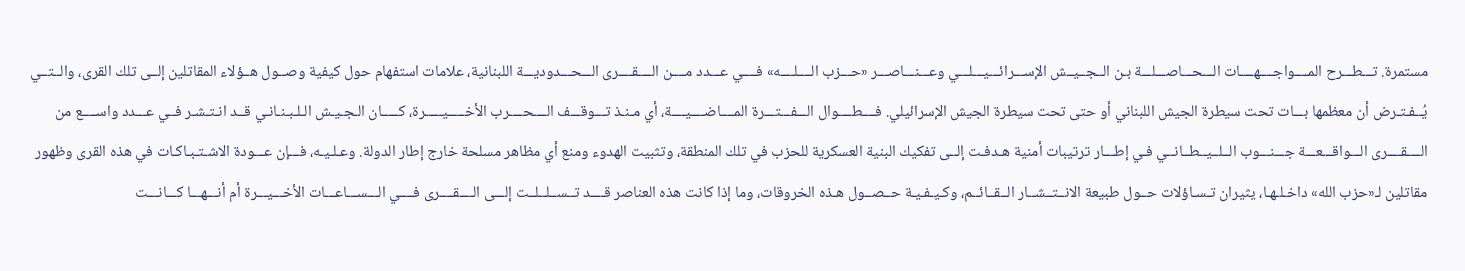مستمرة. تـــطـــرح المــــواجــــهــــات الـــحـــاصـــلـــة بـن الــجــيــش الإســـرائـــيـــلـــي وعـــنـــاصـــر «حـــزب الــــلــــه» فــــي عـــدد مــــن الــــقــــرى الـــحـــدوديـــة اللبنانية، علامات استفهام حول كيفية وصــول هــؤلاء المقاتلين إلــى تلك القرى، والــتــي يُــفـتـرض أن معظمها بـــات تحت سيطرة الجيش اللبناني أو حتى تحت سيطرة الجيش الإسرائيلي. فــــطــــوال الـــفـــتـــرة المــــاضــــيــــة، أي مـنـذ تـــوقـــف الــــحــــرب الأخـــــيـــــرة، كـــــان الـجـيـش الـلـبـنـانـي قــد انـتـشـر فــي عـــدد واســــع من الــــقــــرى الـــواقـــعـــة جـــنـــوب الــلــيــطــانــي فـي إطـــار ترتيبات أمنية هـدفـت إلــى تفكيك البنية العسكرية للحزب في تلك المنطقة، وتثبيت الهدوء ومنع أي مظاهر مسلحة خارج إطار الدولة. وعـلـيـه، فـــإن عـــودة الاشـتـبـاكـات في هذه القرى وظهور مقاتلين لـ«حزب الله» داخـلـهـا، يثيران تـسـاؤلات حــول طبيعة الانــتــشــار الــقــائــم، وكـيـفـيـة حــصــول هـذه الخروقات، وما إذا كانت هذه العناصر قــــد تــســلــلــت إلـــى الــــقــــرى فــــي الـــســـاعـــات الأخـــيـــرة أم أنـــهـــا كـــانـــت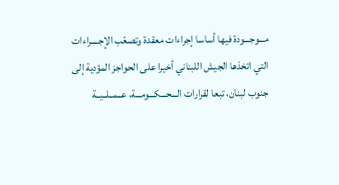مـــوجـــودة فيها أساسا إجراءات معقدة وتصعّب الإجــــراءات التي اتخذها الجيش اللبناني أخيرا على الحواجز المؤدية إلى جنوب لبنان، تبعا لقرارات الـــحـــكـــومـــة، عــمــلــيــة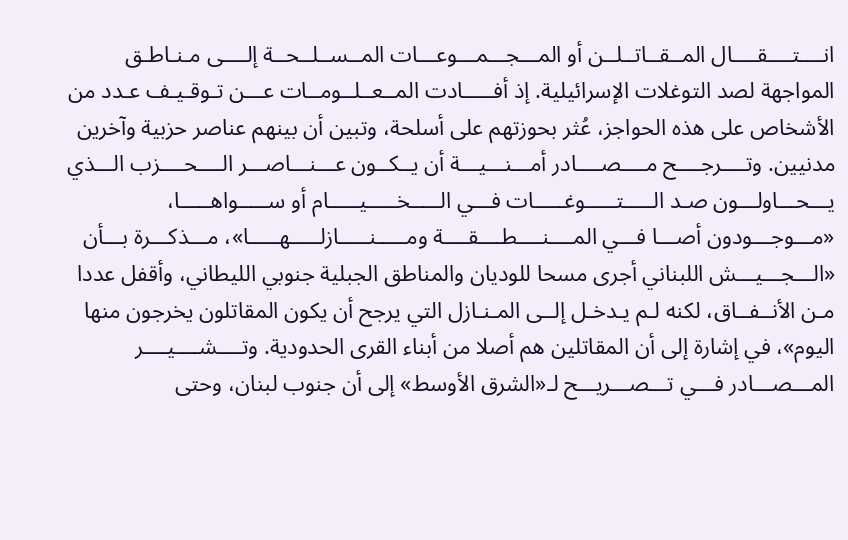انــــتــــقــــال المــقــاتــلــن أو المـــجـــمـــوعـــات المــســلــحــة إلــــى مـنـاطـق المواجهة لصد التوغلات الإسرائيلية. إذ أفـــــادت المــعــلــومــات عـــن تـوقـيـف عـدد من الأشخاص على هذه الحواجز، عُثر بحوزتهم على أسلحة، وتبين أن بينهم عناصر حزبية وآخرين مدنيين. وتــــرجــــح مــــصــــادر أمـــنـــيـــة أن يــكــون عـــنـــاصـــر الــــحــــزب الـــذي يـــحـــاولـــون صـد الـــــتـــــوغـــــات فـــي الـــــخـــــيـــــام أو ســـــواهـــــا، «مـــوجـــودون أصـــا فـــي المــــنــــطــــقــــة ومـــــنـــــازلـــــهـــــا»، مـــذكـــرة بـــأن «الـــجـــيـــش اللبناني أجرى مسحا للوديان والمناطق الجبلية جنوبي الليطاني، وأقفل عددا مـن الأنــفــاق، لكنه لـم يـدخـل إلــى المـنـازل التي يرجح أن يكون المقاتلون يخرجون منها اليوم»، في إشارة إلى أن المقاتلين هم أصلا من أبناء القرى الحدودية. وتــــشــــيــــر المـــصـــادر فـــي تـــصـــريـــح لـ«الشرق الأوسط» إلى أن جنوب لبنان، وحتى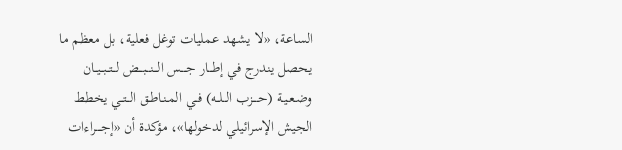الساعة، «لا يشهد عمليات توغل فعلية، بل معظم ما يحصل يندرج في إطـــار جــــس الـــنـــبـــض لــتــبــيــان وضـعـيـة (حــــزب الــلــه) فــي المـنـاطـق الــتــي يخطط الجيش الإسرائيلي لدخولها»، مؤكدة أن «إجــــراءات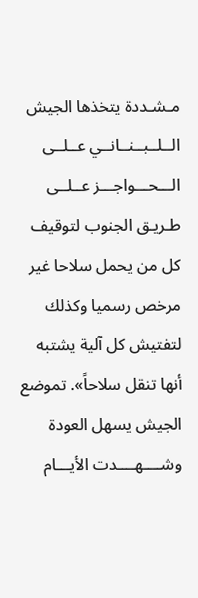مـشـددة يتخذها الجيش الــلــبــنــانــي عــلــى الـــحـــواجـــز عــلــى طـريـق الجنوب لتوقيف كل من يحمل سلاحا غير مرخص رسميا وكذلك لتفتيش كل آلية يشتبه أنها تنقل سلاحاً». تموضع الجيش يسهل العودة وشــــهــــدت الأيـــام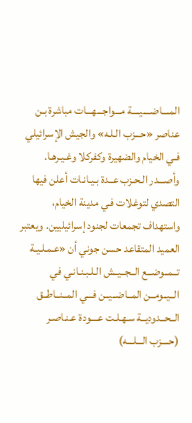المــــاضــــيــــة مـــواجـــهـــات مباشرة بـن عناصر «حـــزب الـلـه» والجيش الإسرائيلي فـي الخيام والضهيرة وكفركلا وغـيـرهـا. وأصـــدر الـحـزب عــدة بـيـانـات أعلن فيها التصدي لتوغلات فـي مدينة الخيام، واستهداف تجمعات لجنود إسرائيليين. ويعتبر العميد المتقاعد حسن جوني أن «عـمـلـيـة تــمــوضــع الــجــيــش الـلـبـنـانـي في الــيــومــن المــاضــيــن فـــي المــنــاطــق الــحــدوديــة سـهـلـت عــــودة عـنـاصـر (حــــزب الـــلـــه)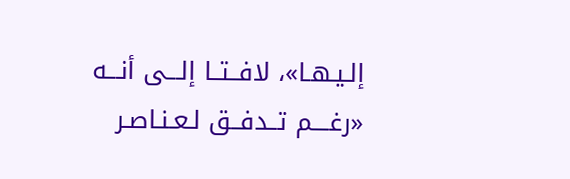إلـيـهـا»، لافــتــا إلـــى أنـــه «رغــــم تــدفــق لـعـنـاصـر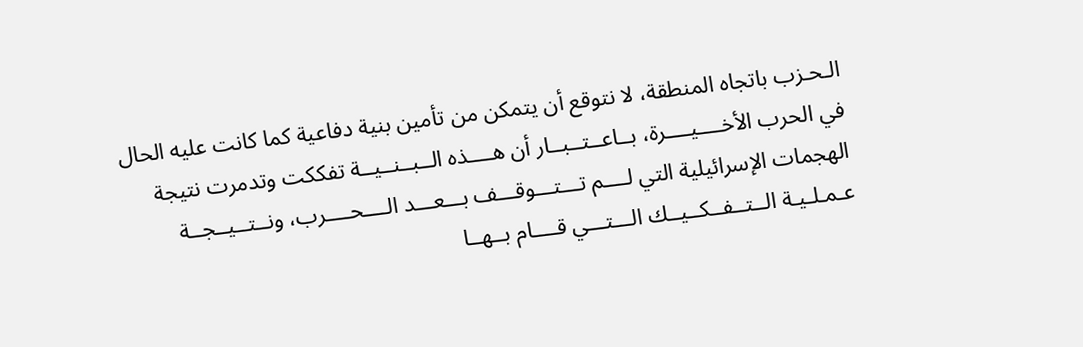الـحـزب باتجاه المنطقة، لا نتوقع أن يتمكن من تأمين بنية دفاعية كما كانت عليه الحال في الحرب الأخــــيــــرة، بــاعــتــبــار أن هــــذه الــبــنــيــة تفككت وتدمرت نتيجة الهجمات الإسرائيلية التي لــــم تـــتـــوقـــف بـــعـــد الــــحــــرب، ونــتــيــجــة عـمـلـيـة الــتــفــكــيــك الـــتـــي قــــام بــهــا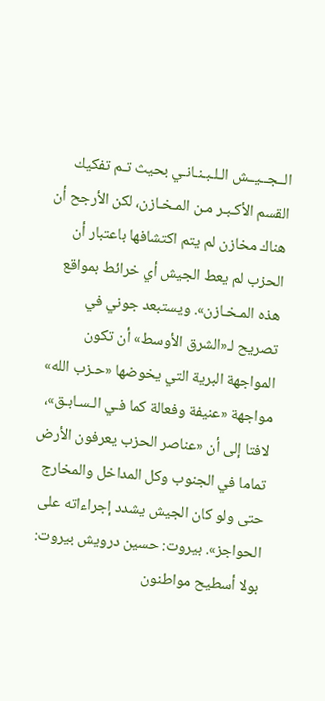الــجــيــش الـلـبـنـانـي بحيث تـم تفكيك القسم الأكـبـر مـن المـخـازن، لكن الأرجح أن هناك مخازن لم يتم اكتشافها باعتبار أن الحزب لم يعط الجيش أي خرائط بمواقع هذه المـخـازن». ويستبعد جوني في تصريح لـ«الشرق الأوسط» أن تكون المواجهة البرية التي يخوضها «حـزب الله» مواجهة «عنيفة وفعالة كما فـي الـسـابـق»، لافتا إلى أن «عناصر الحزب يعرفون الأرض تماما في الجنوب وكل المداخل والمخارج حتى ولو كان الجيش يشدد إجراءاته على الحواجز». بيروت: حسين درويش بيروت: بولا أسطيح مواطنون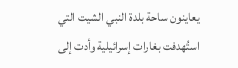يعاينون ساحة بلدة النبي الشيت التي استُهدفت بغارات إسرائيلية وأدت إلى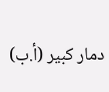دمار كبير (أ.ب)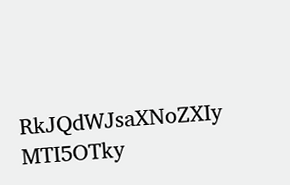RkJQdWJsaXNoZXIy MTI5OTky